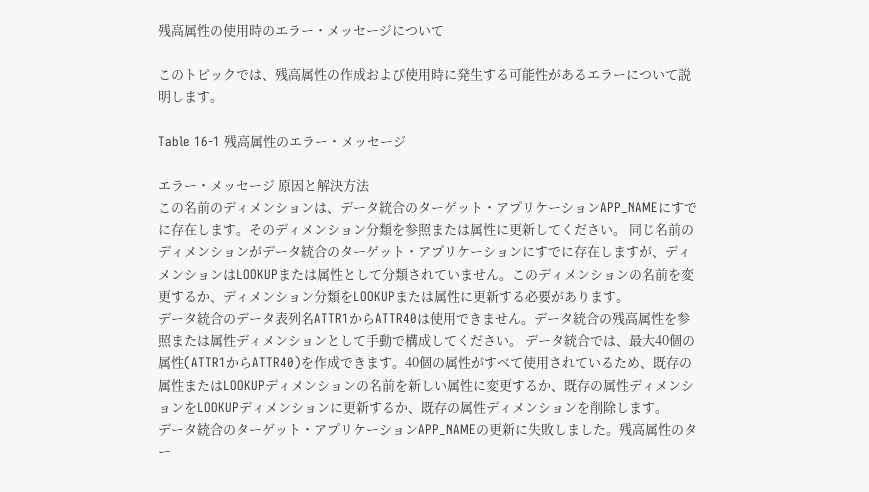残高属性の使用時のエラー・メッセージについて

このトピックでは、残高属性の作成および使用時に発生する可能性があるエラーについて説明します。

Table 16-1 残高属性のエラー・メッセージ

エラー・メッセージ 原因と解決方法
この名前のディメンションは、データ統合のターゲット・アプリケーションAPP_NAMEにすでに存在します。そのディメンション分類を参照または属性に更新してください。 同じ名前のディメンションがデータ統合のターゲット・アプリケーションにすでに存在しますが、ディメンションはLOOKUPまたは属性として分類されていません。このディメンションの名前を変更するか、ディメンション分類をLOOKUPまたは属性に更新する必要があります。
データ統合のデータ表列名ATTR1からATTR40は使用できません。データ統合の残高属性を参照または属性ディメンションとして手動で構成してください。 データ統合では、最大40個の属性(ATTR1からATTR40)を作成できます。40個の属性がすべて使用されているため、既存の属性またはLOOKUPディメンションの名前を新しい属性に変更するか、既存の属性ディメンションをLOOKUPディメンションに更新するか、既存の属性ディメンションを削除します。
データ統合のターゲット・アプリケーションAPP_NAMEの更新に失敗しました。残高属性のター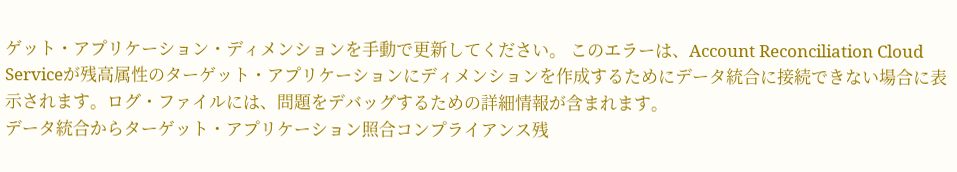ゲット・アプリケーション・ディメンションを手動で更新してください。 このエラーは、Account Reconciliation Cloud Serviceが残高属性のターゲット・アプリケーションにディメンションを作成するためにデータ統合に接続できない場合に表示されます。ログ・ファイルには、問題をデバッグするための詳細情報が含まれます。
データ統合からターゲット・アプリケーション照合コンプライアンス残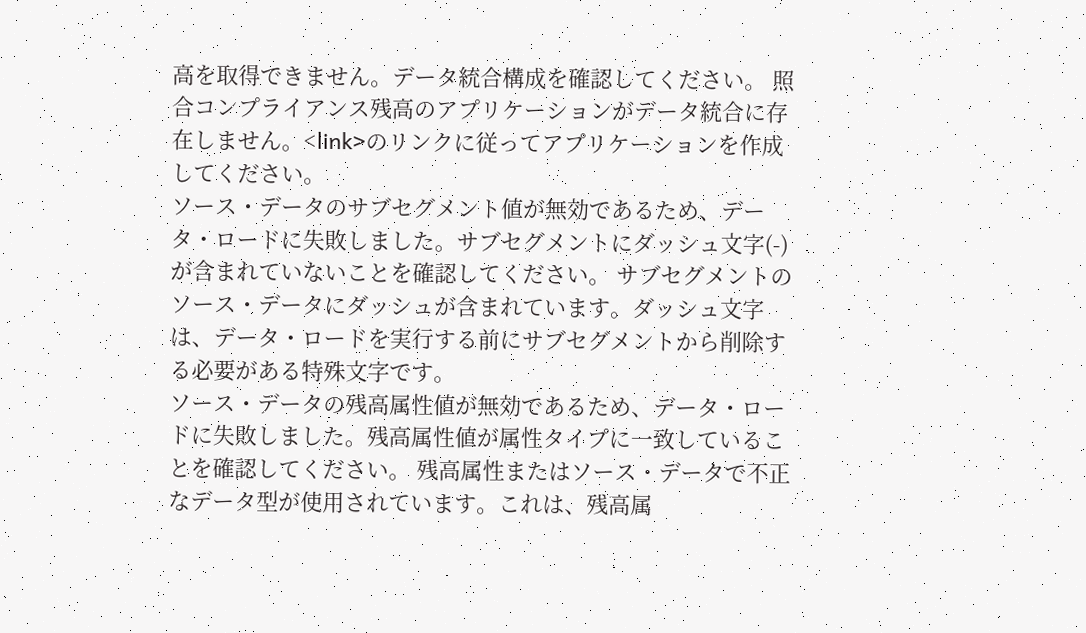高を取得できません。データ統合構成を確認してください。 照合コンプライアンス残高のアプリケーションがデータ統合に存在しません。<link>のリンクに従ってアプリケーションを作成してください。
ソース・データのサブセグメント値が無効であるため、データ・ロードに失敗しました。サブセグメントにダッシュ文字(-)が含まれていないことを確認してください。 サブセグメントのソース・データにダッシュが含まれています。ダッシュ文字は、データ・ロードを実行する前にサブセグメントから削除する必要がある特殊文字です。
ソース・データの残高属性値が無効であるため、データ・ロードに失敗しました。残高属性値が属性タイプに一致していることを確認してください。 残高属性またはソース・データで不正なデータ型が使用されています。これは、残高属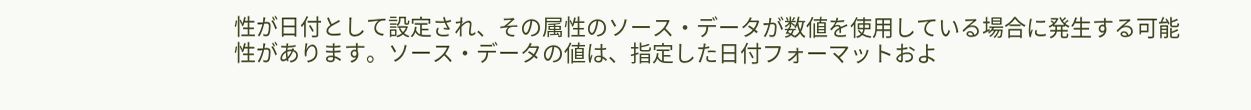性が日付として設定され、その属性のソース・データが数値を使用している場合に発生する可能性があります。ソース・データの値は、指定した日付フォーマットおよ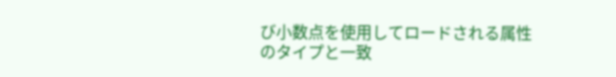び小数点を使用してロードされる属性のタイプと一致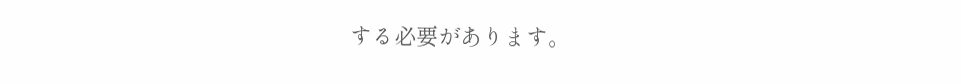する必要があります。